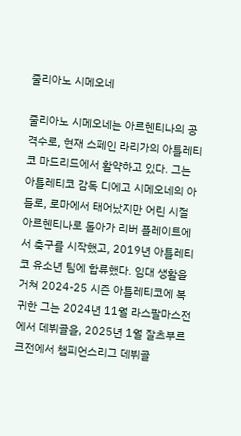줄리아노 시메오네

줄리아노 시메오네는 아르헨티나의 공격수로, 현재 스페인 라리가의 아틀레티코 마드리드에서 활약하고 있다. 그는 아틀레티코 감독 디에고 시메오네의 아들로, 로마에서 태어났지만 어린 시절 아르헨티나로 돌아가 리버 플레이트에서 축구를 시작했고, 2019년 아틀레티코 유소년 팀에 합류했다. 임대 생활을 거쳐 2024-25 시즌 아틀레티코에 복귀한 그는 2024년 11월 라스팔마스전에서 데뷔골을, 2025년 1월 잘츠부르크전에서 챔피언스리그 데뷔골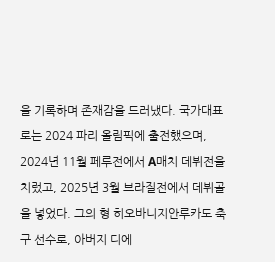을 기록하며 존재감을 드러냈다. 국가대표로는 2024 파리 올림픽에 출전했으며, 2024년 11월 페루전에서 A매치 데뷔전을 치렀고, 2025년 3월 브라질전에서 데뷔골을 넣었다. 그의 형 히오바니지안루카도 축구 선수로, 아버지 디에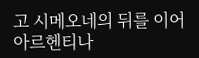고 시메오네의 뒤를 이어 아르헨티나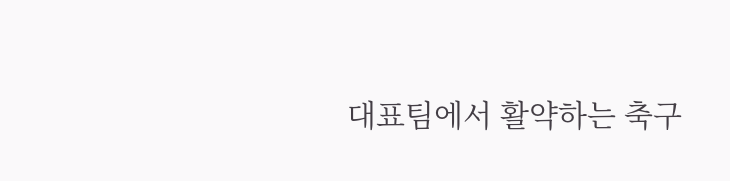대표팀에서 활약하는 축구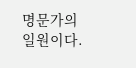명문가의 일원이다.